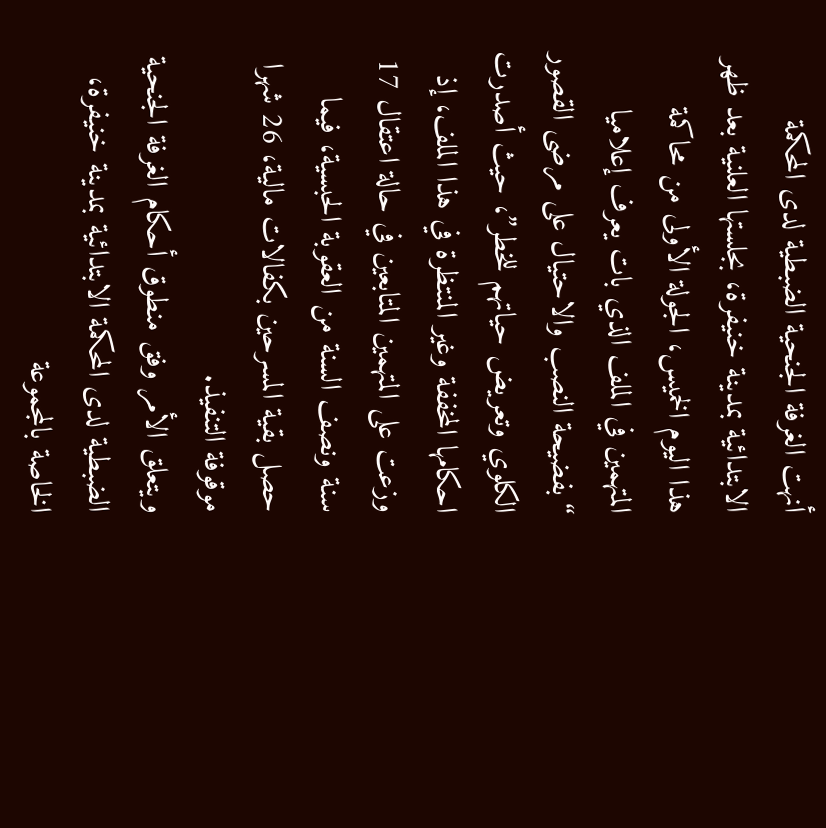أنهت الغرفة الجنحية الضبطية لدى المحكمة الابتدائية بمدينة خنيفرة، بجلستها العلنية بعد ظهر هذا اليوم الخميس، الجولة الأولى من محاكمة المتهمين في الملف الذي بات يعرف إعلاميا “بفضيحة النصب والاحتيال على مرضى القصور الكلوي وتعريض حياتهم للخطر”، حيث أصدرت احكامها المخففة وغير المنتظرة في هذا الملف، إذ وزعت على المتهمين المتابعين في حالة اعتقال 17 سنة ونصف السنة من العقوبة الحبسية، فيما حصل بقية المسرحين بكفالات مالية، 26 شهرا موقوفة التنفيذ.
ويتعلق الأمر وفق منطوق أحكام الغرفة الجنحية الضبطية لدى المحكمة الابتدائية بمدينة خنيفرة، الخاصة بالمجموعة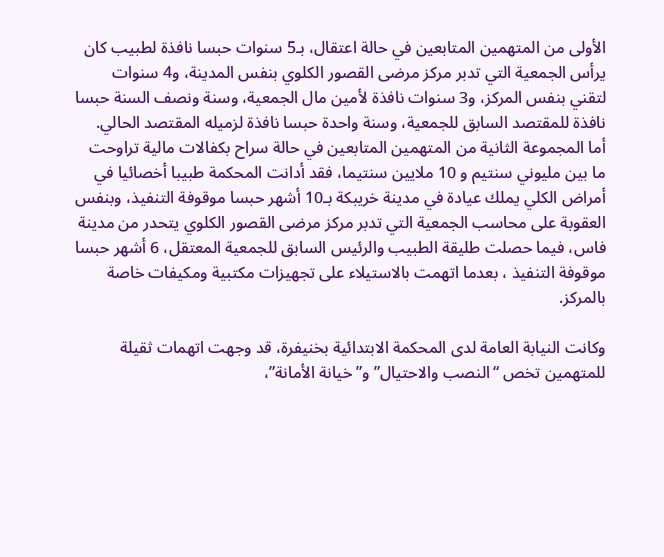الأولى من المتهمين المتابعين في حالة اعتقال، بـ5 سنوات حبسا نافذة لطبيب كان يرأس الجمعية التي تدبر مركز مرضى القصور الكلوي بنفس المدينة، و4 سنوات لتقني بنفس المركز، و3 سنوات نافذة لأمين مال الجمعية، وسنة ونصف السنة حبسا نافذة للمقتصد السابق للجمعية، وسنة واحدة حبسا نافذة لزميله المقتصد الحالي.
أما المجموعة الثانية من المتهمين المتابعين في حالة سراح بكفالات مالية تراوحت ما بين مليوني سنتيم و 10 ملايين سنتيما، فقد أدانت المحكمة طبيبا أخصائيا في أمراض الكلي يملك عيادة في مدينة خريبكة بـ10 أشهر حبسا موقوفة التنفيذ، وبنفس العقوبة على محاسب الجمعية التي تدبر مركز مرضى القصور الكلوي يتحدر من مدينة فاس، فيما حصلت طليقة الطبيب والرئيس السابق للجمعية المعتقل، 6 أشهر حبسا موقوفة التنفيذ ، بعدما اتهمت بالاستيلاء على تجهيزات مكتبية ومكيفات خاصة بالمركز.

وكانت النيابة العامة لدى المحكمة الابتدائية بخنيفرة، قد وجهت اتهمات ثقيلة للمتهمين تخص “النصب والاحتيال”و”خيانة الأمانة”،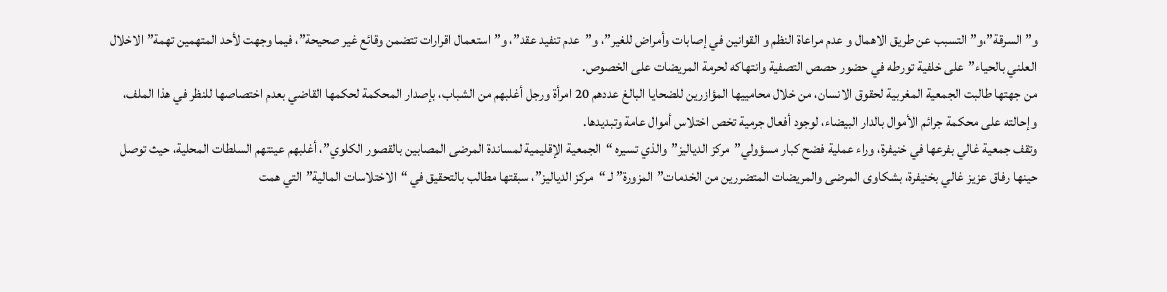و”السرقة”،و”التسبب عن طريق الاهمال و عدم مراعاة النظم و القوانين في إصابات وأمراض للغير”، و”عدم تنفيد عقد”، و”استعمال اقرارات تتضمن وقائع غير صحيحة”، فيما وجهت لأحد المتهمين تهمة”الاخلال العلني بالحياء”على خلفية تورطه في حضور حصص التصفية وانتهاكه لحرمة المريضات على الخصوص.
من جهتها طالبت الجمعية المغربية لحقوق الانسان، من خلال محامييها المؤازرين للضحايا البالغ عددهم 20 امرأة ورجل أغلبهم من الشباب، بإصدار المحكمة لحكمها القاضي بعدم اختصاصها للنظر في هذا الملف، وإحالته على محكمة جرائم الأموال بالدار البيضاء، لوجود أفعال جرمية تخص اختلاس أموال عامة وتبديدها.
وتقف جمعية غالي بفرعها في خنيفرة، وراء عملية فضح كبار مسؤولي”مركز الدياليز”والذي تسيره “الجمعية الإقليمية لمساندة المرضى المصابين بالقصور الكلوي”، أغلبهم عينتهم السلطات المحلية، حيث توصل حينها رفاق عزيز غالي بخنيفرة، بشكاوى المرضى والمريضات المتضررين من الخدمات”المزورة” لـ “مركز الدياليز”، سبقتها مطالب بالتحقيق في “الاختلاسات المالية”التي همت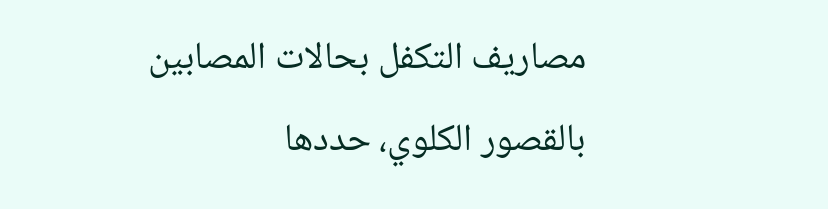مصاريف التكفل بحالات المصابين بالقصور الكلوي، حددها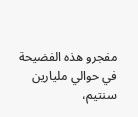مفجرو هذه الفضيحة في حوالي مليارين سنتيم،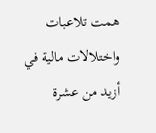همت تلاعبات واختلالات مالية في أزيد من عشرة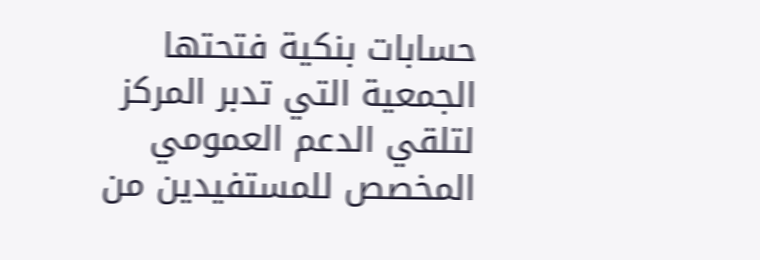حسابات بنكية فتحتها الجمعية التي تدبر المركز لتلقي الدعم العمومي المخصص للمستفيدين من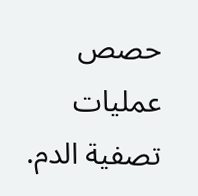حصص عمليات تصفية الدم.